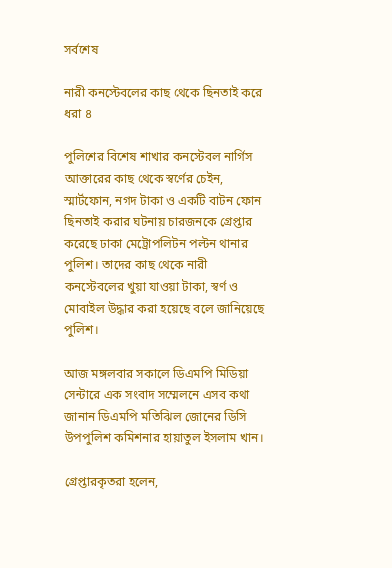সর্বশেষ

নারী কনস্টেবলের কাছ থেকে ছিনতাই করে ধরা ৪

পুলিশের বিশেষ শাখার কনস্টেবল নার্গিস আক্তারের কাছ থেকে স্বর্ণের চেইন, স্মার্টফোন, নগদ টাকা ও একটি বাটন ফোন ছিনতাই করার ঘটনায় চারজনকে গ্রেপ্তার করেছে ঢাকা মেট্রোপলিটন পল্টন থানার পুলিশ। তাদের কাছ থেকে নারী কনস্টেবলের খুয়া যাওয়া টাকা, স্বর্ণ ও মোবাইল উদ্ধার করা হয়েছে বলে জানিয়েছে পুলিশ।

আজ মঙ্গলবার সকালে ডিএমপি মিডিয়া সেন্টারে এক সংবাদ সম্মেলনে এসব কথা জানান ডিএমপি মতিঝিল জোনের ডিসি উপপুলিশ কমিশনার হায়াতুল ইসলাম খান।

গ্রেপ্তারকৃতরা হলেন,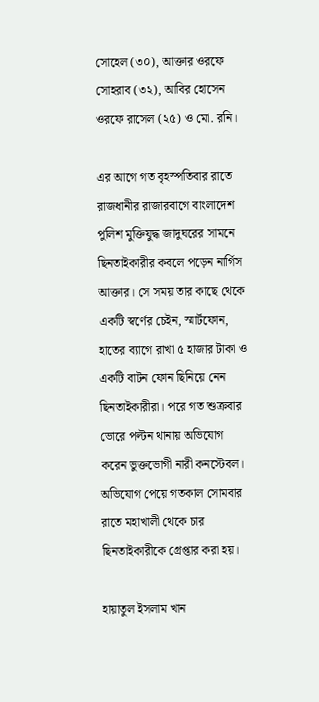সোহেল (৩০), আক্তার ওরফে সোহরাব (৩২), আবির হোসেন ওরফে রাসেল (২৫) ও মো. রনি।

এর আগে গত বৃহস্পতিবার রাতে রাজধানীর রাজারবাগে বাংলাদেশ পুলিশ মুক্তিযুদ্ধ জাদুঘরের সামনে ছিনতাইকারীর কবলে পড়েন নার্গিস আক্তার। সে সময় তার কাছে থেকে একটি স্বর্ণের চেইন, স্মার্টফোন, হাতের ব্যাগে রাখা ৫ হাজার টাকা ও একটি বাটন ফোন ছিনিয়ে নেন ছিনতাইকারীরা। পরে গত শুক্রবার ভোরে পল্টন থানায় অভিযোগ করেন ভুক্তভোগী নারী কনস্টেবল। অভিযোগ পেয়ে গতকাল সোমবার রাতে মহাখালী থেকে চার ছিনতাইকারীকে গ্রেপ্তার করা হয়।

হায়াতুল ইসলাম খান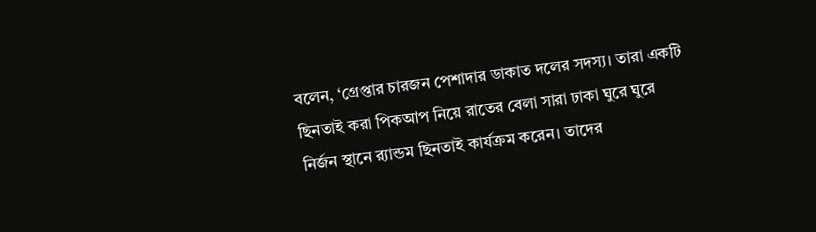বলেন, ‘গ্রেপ্তার চারজন পেশাদার ডাকাত দলের সদস্য। তারা একটি ছিনতাই করা পিকআপ নিয়ে রাতের বেলা সারা ঢাকা ঘুরে ঘুরে নির্জন স্থানে র‍্যান্ডম ছিনতাই কার্যক্রম করেন। তাদের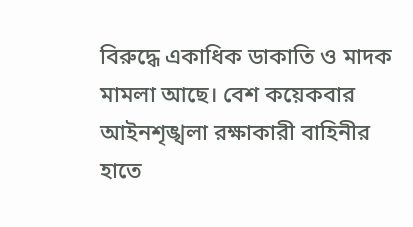বিরুদ্ধে একাধিক ডাকাতি ও মাদক মামলা আছে। বেশ কয়েকবার আইনশৃঙ্খলা রক্ষাকারী বাহিনীর হাতে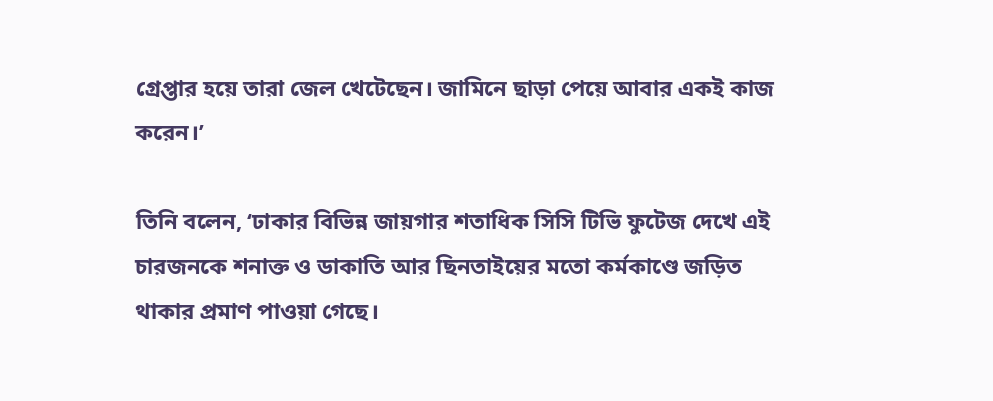গ্রেপ্তার হয়ে তারা জেল খেটেছেন। জামিনে ছাড়া পেয়ে আবার একই কাজ করেন।’

তিনি বলেন, ‘ঢাকার বিভিন্ন জায়গার শতাধিক সিসি টিভি ফুটেজ দেখে এই চারজনকে শনাক্ত ও ডাকাতি আর ছিনতাইয়ের মতো কর্মকাণ্ডে জড়িত থাকার প্রমাণ পাওয়া গেছে।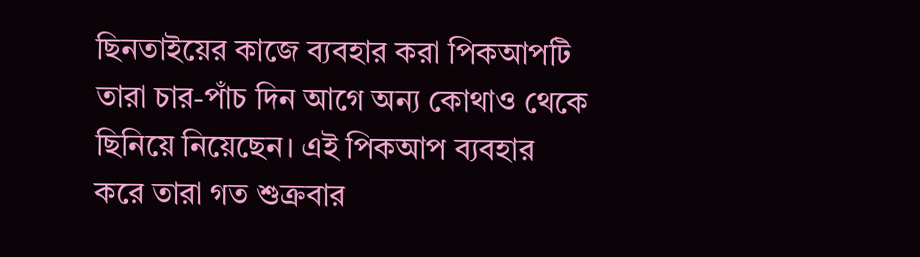ছিনতাইয়ের কাজে ব্যবহার করা পিকআপটি তারা চার-পাঁচ দিন আগে অন্য কোথাও থেকে ছিনিয়ে নিয়েছেন। এই পিকআপ ব্যবহার করে তারা গত শুক্রবার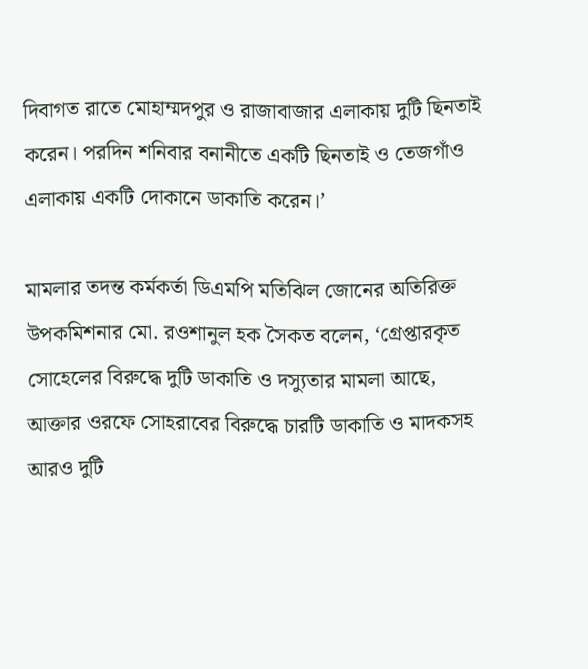দিবাগত রাতে মোহাম্মদপুর ও রাজাবাজার এলাকায় দুটি ছিনতাই করেন। পরদিন শনিবার বনানীতে একটি ছিনতাই ও তেজগাঁও এলাকায় একটি দোকানে ডাকাতি করেন।’

মামলার তদন্ত কর্মকর্তা ডিএমপি মতিঝিল জোনের অতিরিক্ত উপকমিশনার মো. রওশানুল হক সৈকত বলেন, ‘গ্রেপ্তারকৃত সোহেলের বিরুদ্ধে দুটি ডাকাতি ও দস্যুতার মামলা আছে, আক্তার ওরফে সোহরাবের বিরুদ্ধে চারটি ডাকাতি ও মাদকসহ আরও দুটি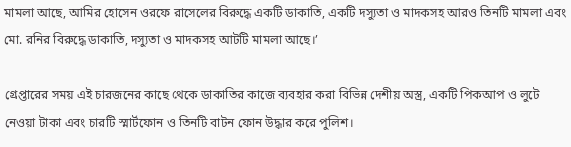মামলা আছে, আমির হোসেন ওরফে রাসেলের বিরুদ্ধে একটি ডাকাতি, একটি দস্যুতা ও মাদকসহ আরও তিনটি মামলা এবং মো. রনির বিরুদ্ধে ডাকাতি, দস্যুতা ও মাদকসহ আটটি মামলা আছে।’

গ্রেপ্তারের সময় এই চারজনের কাছে থেকে ডাকাতির কাজে ব্যবহার করা বিভিন্ন দেশীয় অস্ত্র, একটি পিকআপ ও লুটে নেওয়া টাকা এবং চারটি স্মার্টফোন ও তিনটি বাটন ফোন উদ্ধার করে পুলিশ।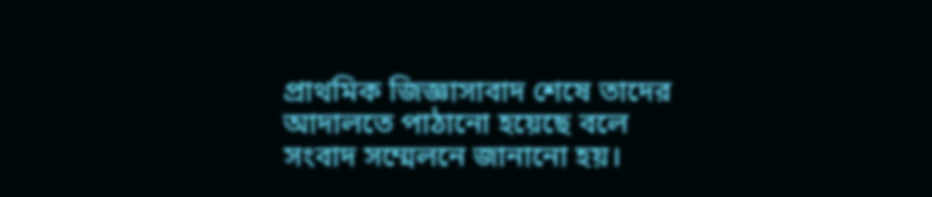প্রাথমিক জিজ্ঞাসাবাদ শেষে তাদের আদালতে পাঠানো হয়েছে বলে সংবাদ সম্মেলনে জানানো হয়।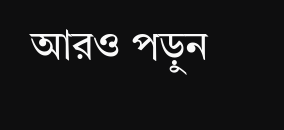আরও পড়ুন